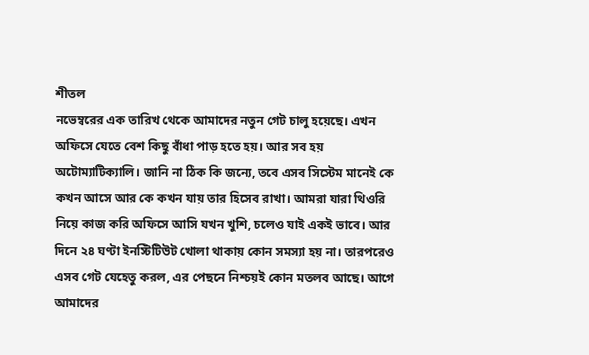শীতল
নভেম্বরের এক তারিখ থেকে আমাদের নতুন গেট চালু হয়েছে। এখন অফিসে যেতে বেশ কিছু বাঁধা পাড় হতে হয়। আর সব হয় অটোম্যাটিক্যালি। জানি না ঠিক কি জন্যে, তবে এসব সিস্টেম মানেই কে কখন আসে আর কে কখন যায় তার হিসেব রাখা। আমরা যারা থিওরি নিয়ে কাজ করি অফিসে আসি যখন খুশি, চলেও যাই একই ভাবে। আর দিনে ২৪ ঘণ্টা ইনস্টিটিউট খোলা থাকায় কোন সমস্যা হয় না। তারপরেও এসব গেট যেহেতু করল, এর পেছনে নিশ্চয়ই কোন মতলব আছে। আগে আমাদের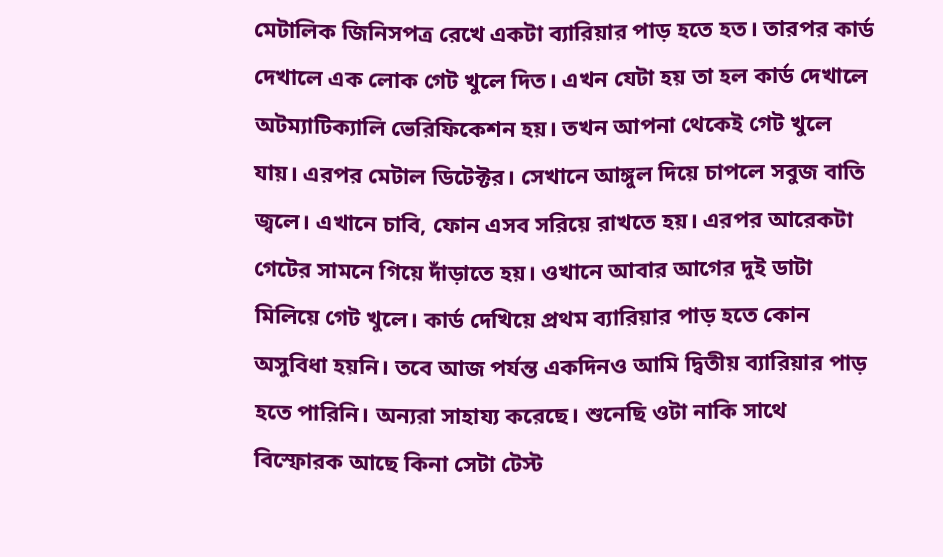মেটালিক জিনিসপত্র রেখে একটা ব্যারিয়ার পাড় হতে হত। তারপর কার্ড দেখালে এক লোক গেট খুলে দিত। এখন যেটা হয় তা হল কার্ড দেখালে অটম্যাটিক্যালি ভেরিফিকেশন হয়। তখন আপনা থেকেই গেট খুলে যায়। এরপর মেটাল ডিটেক্টর। সেখানে আঙ্গুল দিয়ে চাপলে সবুজ বাতি জ্বলে। এখানে চাবি, ফোন এসব সরিয়ে রাখতে হয়। এরপর আরেকটা গেটের সামনে গিয়ে দাঁড়াতে হয়। ওখানে আবার আগের দুই ডাটা মিলিয়ে গেট খুলে। কার্ড দেখিয়ে প্রথম ব্যারিয়ার পাড় হতে কোন অসুবিধা হয়নি। তবে আজ পর্যন্ত একদিনও আমি দ্বিতীয় ব্যারিয়ার পাড় হতে পারিনি। অন্যরা সাহায্য করেছে। শুনেছি ওটা নাকি সাথে বিস্ফোরক আছে কিনা সেটা টেস্ট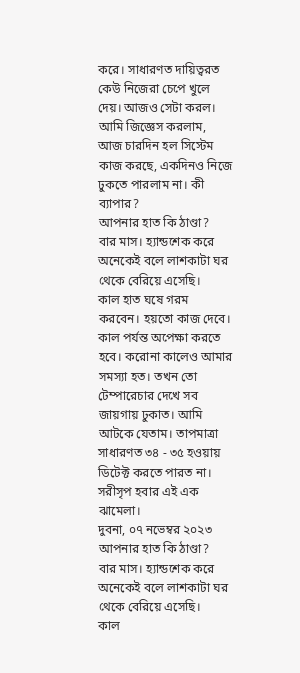করে। সাধারণত দায়িত্বরত কেউ নিজেরা চেপে খুলে দেয়। আজও সেটা করল। আমি জিজ্ঞেস করলাম, আজ চারদিন হল সিস্টেম কাজ করছে, একদিনও নিজে ঢুকতে পারলাম না। কী ব্যাপার?
আপনার হাত কি ঠাণ্ডা?
বার মাস। হ্যান্ডশেক করে অনেকেই বলে লাশকাটা ঘর থেকে বেরিয়ে এসেছি।
কাল হাত ঘষে গরম করবেন। হয়তো কাজ দেবে।
কাল পর্যন্ত অপেক্ষা করতে হবে। করোনা কালেও আমার সমস্যা হত। তখন তো টেম্পারেচার দেখে সব জায়গায় ঢুকাত। আমি আটকে যেতাম। তাপমাত্রা সাধারণত ৩৪ - ৩৫ হওয়ায় ডিটেক্ট করতে পারত না। সরীসৃপ হবার এই এক ঝামেলা।
দুবনা, ০৭ নভেম্বর ২০২৩
আপনার হাত কি ঠাণ্ডা?
বার মাস। হ্যান্ডশেক করে অনেকেই বলে লাশকাটা ঘর থেকে বেরিয়ে এসেছি।
কাল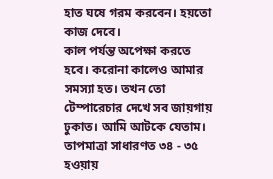হাত ঘষে গরম করবেন। হয়তো কাজ দেবে।
কাল পর্যন্ত অপেক্ষা করতে হবে। করোনা কালেও আমার সমস্যা হত। তখন তো টেম্পারেচার দেখে সব জায়গায় ঢুকাত। আমি আটকে যেতাম। তাপমাত্রা সাধারণত ৩৪ - ৩৫ হওয়ায়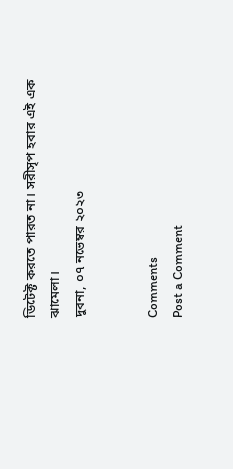ডিটেক্ট করতে পারত না। সরীসৃপ হবার এই এক ঝামেলা।
দুবনা, ০৭ নভেম্বর ২০২৩


Comments
Post a Comment